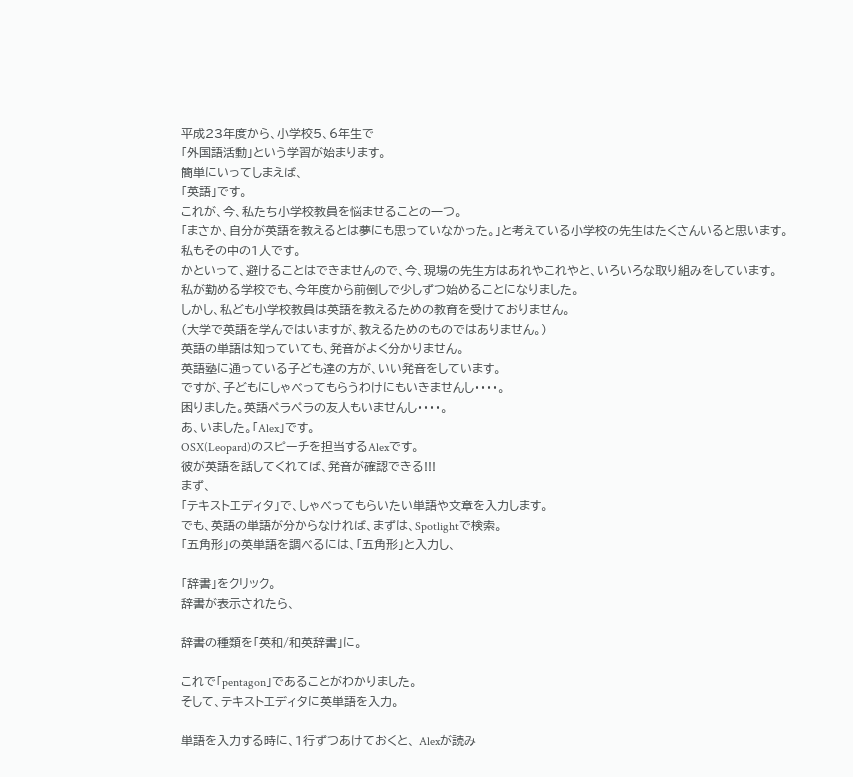平成23年度から、小学校5、6年生で
「外国語活動」という学習が始まります。
簡単にいってしまえば、
「英語」です。
これが、今、私たち小学校教員を悩ませることの一つ。
「まさか、自分が英語を教えるとは夢にも思っていなかった。」と考えている小学校の先生はたくさんいると思います。
私もその中の1人です。
かといって、避けることはできませんので、今、現場の先生方はあれやこれやと、いろいろな取り組みをしています。
私が勤める学校でも、今年度から前倒しで少しずつ始めることになりました。
しかし、私ども小学校教員は英語を教えるための教育を受けておりません。
(大学で英語を学んではいますが、教えるためのものではありません。)
英語の単語は知っていても、発音がよく分かりません。
英語塾に通っている子ども達の方が、いい発音をしています。
ですが、子どもにしゃべってもらうわけにもいきませんし・・・・。
困りました。英語ペラペラの友人もいませんし・・・・。
あ、いました。「Alex」です。
OSX(Leopard)のスピーチを担当するAlexです。
彼が英語を話してくれてば、発音が確認できる!!!
まず、
「テキストエディタ」で、しゃべってもらいたい単語や文章を入力します。
でも、英語の単語が分からなければ、まずは、Spotlightで検索。
「五角形」の英単語を調べるには、「五角形」と入力し、

「辞書」をクリック。
辞書が表示されたら、

辞書の種類を「英和/和英辞書」に。

これで「pentagon」であることがわかりました。
そして、テキストエディタに英単語を入力。

単語を入力する時に、1行ずつあけておくと、 Alexが読み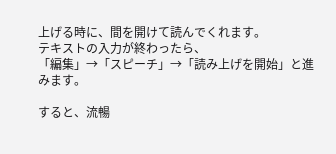上げる時に、間を開けて読んでくれます。
テキストの入力が終わったら、
「編集」→「スピーチ」→「読み上げを開始」と進みます。

すると、流暢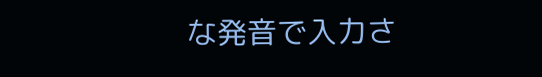な発音で入力さ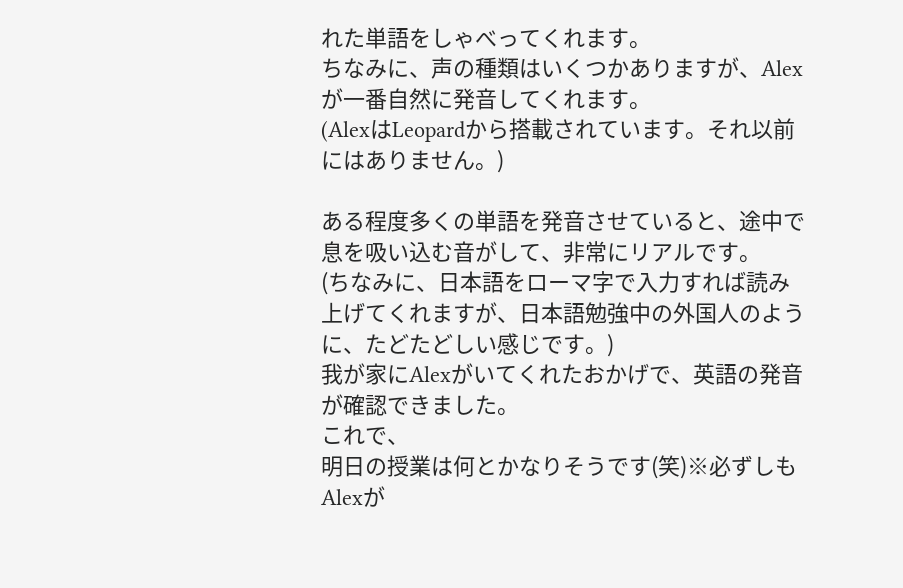れた単語をしゃべってくれます。
ちなみに、声の種類はいくつかありますが、Alexが一番自然に発音してくれます。
(AlexはLeopardから搭載されています。それ以前にはありません。)

ある程度多くの単語を発音させていると、途中で
息を吸い込む音がして、非常にリアルです。
(ちなみに、日本語をローマ字で入力すれば読み上げてくれますが、日本語勉強中の外国人のように、たどたどしい感じです。)
我が家にAlexがいてくれたおかげで、英語の発音が確認できました。
これで、
明日の授業は何とかなりそうです(笑)※必ずしもAlexが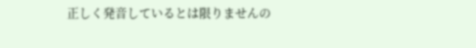正しく発音しているとは限りませんの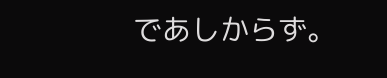であしからず。